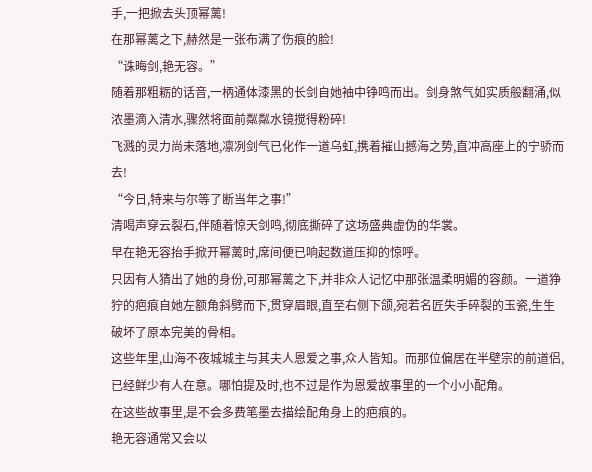手,一把掀去头顶幂蓠!
在那幂蓠之下,赫然是一张布满了伤痕的脸!
“诛晦剑,艳无容。”
随着那粗粝的话音,一柄通体漆黑的长剑自她袖中铮鸣而出。剑身煞气如实质般翻涌,似浓墨滴入清水,骤然将面前粼粼水镜搅得粉碎!
飞溅的灵力尚未落地,凛冽剑气已化作一道乌虹,携着摧山撼海之势,直冲高座上的宁骄而去!
“今日,特来与尔等了断当年之事!”
清喝声穿云裂石,伴随着惊天剑鸣,彻底撕碎了这场盛典虚伪的华裳。
早在艳无容抬手掀开幂蓠时,席间便已响起数道压抑的惊呼。
只因有人猜出了她的身份,可那幂蓠之下,并非众人记忆中那张温柔明媚的容颜。一道狰狞的疤痕自她左额角斜劈而下,贯穿眉眼,直至右侧下颌,宛若名匠失手碎裂的玉瓷,生生破坏了原本完美的骨相。
这些年里,山海不夜城城主与其夫人恩爱之事,众人皆知。而那位偏居在半壁宗的前道侣,已经鲜少有人在意。哪怕提及时,也不过是作为恩爱故事里的一个小小配角。
在这些故事里,是不会多费笔墨去描绘配角身上的疤痕的。
艳无容通常又会以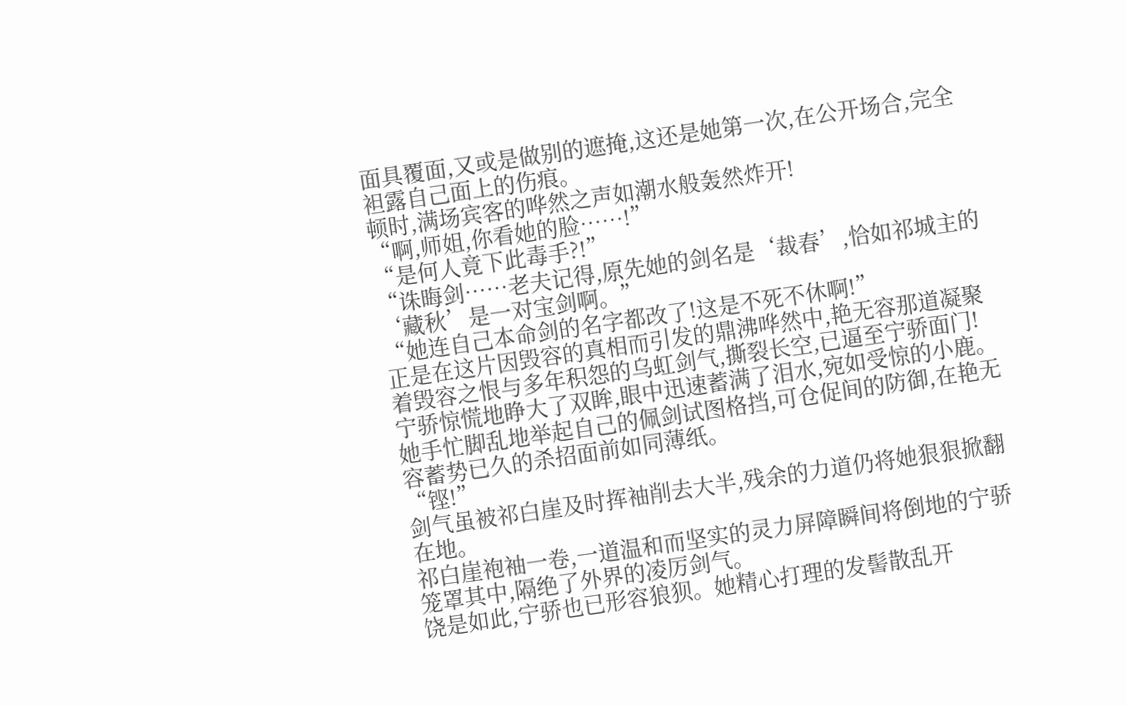面具覆面,又或是做别的遮掩,这还是她第一次,在公开场合,完全袒露自己面上的伤痕。
顿时,满场宾客的哗然之声如潮水般轰然炸开!
“啊,师姐,你看她的脸……!”
“是何人竟下此毒手?!”
“诛晦剑……老夫记得,原先她的剑名是‘裁春’,恰如祁城主的‘藏秋’是一对宝剑啊。”
“她连自己本命剑的名字都改了!这是不死不休啊!”
正是在这片因毁容的真相而引发的鼎沸哗然中,艳无容那道凝聚着毁容之恨与多年积怨的乌虹剑气,撕裂长空,已逼至宁骄面门!
宁骄惊慌地睁大了双眸,眼中迅速蓄满了泪水,宛如受惊的小鹿。她手忙脚乱地举起自己的佩剑试图格挡,可仓促间的防御,在艳无容蓄势已久的杀招面前如同薄纸。
“铿!”
剑气虽被祁白崖及时挥袖削去大半,残余的力道仍将她狠狠掀翻在地。
祁白崖袍袖一卷,一道温和而坚实的灵力屏障瞬间将倒地的宁骄笼罩其中,隔绝了外界的凌厉剑气。
饶是如此,宁骄也已形容狼狈。她精心打理的发髻散乱开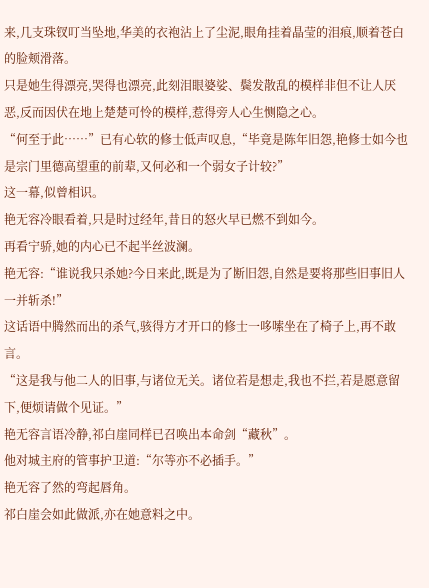来,几支珠钗叮当坠地,华美的衣袍沾上了尘泥,眼角挂着晶莹的泪痕,顺着苍白的脸颊滑落。
只是她生得漂亮,哭得也漂亮,此刻泪眼婆娑、鬓发散乱的模样非但不让人厌恶,反而因伏在地上楚楚可怜的模样,惹得旁人心生恻隐之心。
“何至于此……”已有心软的修士低声叹息,“毕竟是陈年旧怨,艳修士如今也是宗门里德高望重的前辈,又何必和一个弱女子计较?”
这一幕,似曾相识。
艳无容冷眼看着,只是时过经年,昔日的怒火早已燃不到如今。
再看宁骄,她的内心已不起半丝波澜。
艳无容:“谁说我只杀她?今日来此,既是为了断旧怨,自然是要将那些旧事旧人一并斩杀!”
这话语中腾然而出的杀气,骇得方才开口的修士一哆嗦坐在了椅子上,再不敢言。
“这是我与他二人的旧事,与诸位无关。诸位若是想走,我也不拦,若是愿意留下,便烦请做个见证。”
艳无容言语冷静,祁白崖同样已召唤出本命剑“藏秋”。
他对城主府的管事护卫道:“尔等亦不必插手。”
艳无容了然的弯起唇角。
祁白崖会如此做派,亦在她意料之中。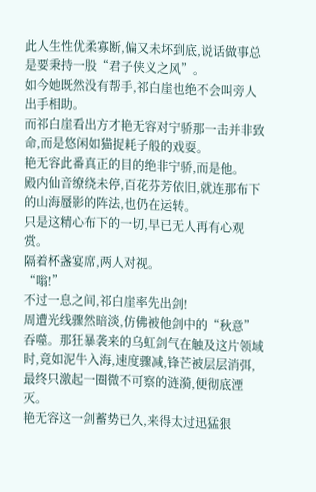此人生性优柔寡断,偏又未坏到底,说话做事总是要秉持一股“君子侠义之风”。
如今她既然没有帮手,祁白崖也绝不会叫旁人出手相助。
而祁白崖看出方才艳无容对宁骄那一击并非致命,而是悠闲如猫捉耗子般的戏耍。
艳无容此番真正的目的绝非宁骄,而是他。
殿内仙音缭绕未停,百花芬芳依旧,就连那布下的山海蜃影的阵法,也仍在运转。
只是这精心布下的一切,早已无人再有心观赏。
隔着杯盏宴席,两人对视。
“嗡!”
不过一息之间,祁白崖率先出剑!
周遭光线骤然暗淡,仿佛被他剑中的“秋意”吞噬。那狂暴袭来的乌虹剑气在触及这片领域时,竟如泥牛入海,速度骤减,锋芒被层层消弭,最终只激起一圈微不可察的涟漪,便彻底湮灭。
艳无容这一剑蓄势已久,来得太过迅猛狠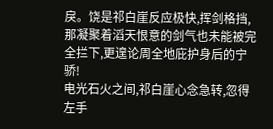戾。饶是祁白崖反应极快,挥剑格挡,那凝聚着滔天恨意的剑气也未能被完全拦下,更遑论周全地庇护身后的宁骄!
电光石火之间,祁白崖心念急转,忽得左手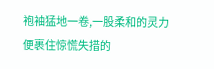袍袖猛地一卷,一股柔和的灵力便裹住惊慌失措的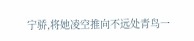宁骄,将她凌空推向不远处青鸟一